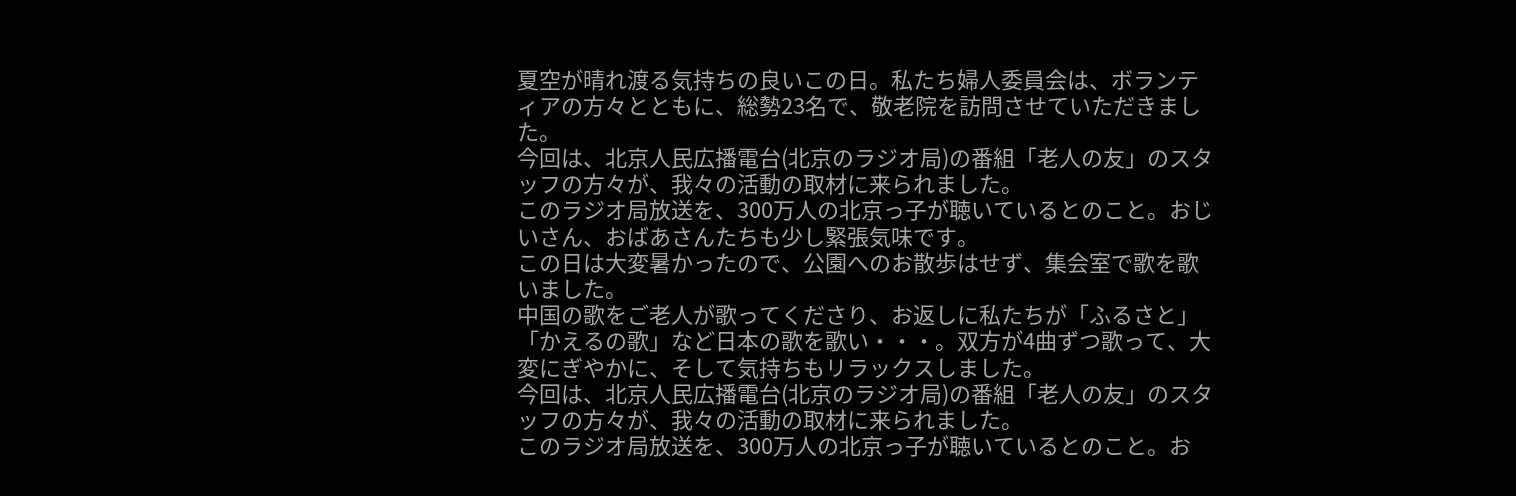夏空が晴れ渡る気持ちの良いこの日。私たち婦人委員会は、ボランティアの方々とともに、総勢23名で、敬老院を訪問させていただきました。
今回は、北京人民広播電台(北京のラジオ局)の番組「老人の友」のスタッフの方々が、我々の活動の取材に来られました。
このラジオ局放送を、300万人の北京っ子が聴いているとのこと。おじいさん、おばあさんたちも少し緊張気味です。
この日は大変暑かったので、公園へのお散歩はせず、集会室で歌を歌いました。
中国の歌をご老人が歌ってくださり、お返しに私たちが「ふるさと」「かえるの歌」など日本の歌を歌い・・・。双方が4曲ずつ歌って、大変にぎやかに、そして気持ちもリラックスしました。
今回は、北京人民広播電台(北京のラジオ局)の番組「老人の友」のスタッフの方々が、我々の活動の取材に来られました。
このラジオ局放送を、300万人の北京っ子が聴いているとのこと。お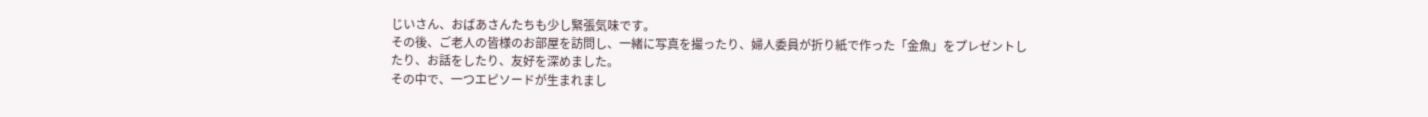じいさん、おばあさんたちも少し緊張気味です。
その後、ご老人の皆様のお部屋を訪問し、一緒に写真を撮ったり、婦人委員が折り紙で作った「金魚」をプレゼントしたり、お話をしたり、友好を深めました。
その中で、一つエピソードが生まれまし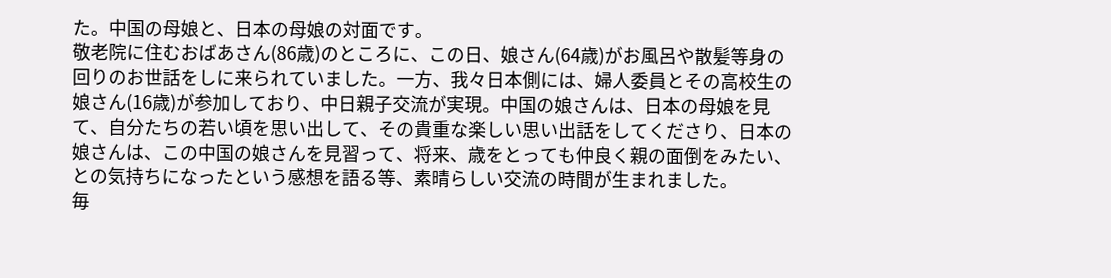た。中国の母娘と、日本の母娘の対面です。
敬老院に住むおばあさん(86歳)のところに、この日、娘さん(64歳)がお風呂や散髪等身の回りのお世話をしに来られていました。一方、我々日本側には、婦人委員とその高校生の娘さん(16歳)が参加しており、中日親子交流が実現。中国の娘さんは、日本の母娘を見て、自分たちの若い頃を思い出して、その貴重な楽しい思い出話をしてくださり、日本の娘さんは、この中国の娘さんを見習って、将来、歳をとっても仲良く親の面倒をみたい、との気持ちになったという感想を語る等、素晴らしい交流の時間が生まれました。
毎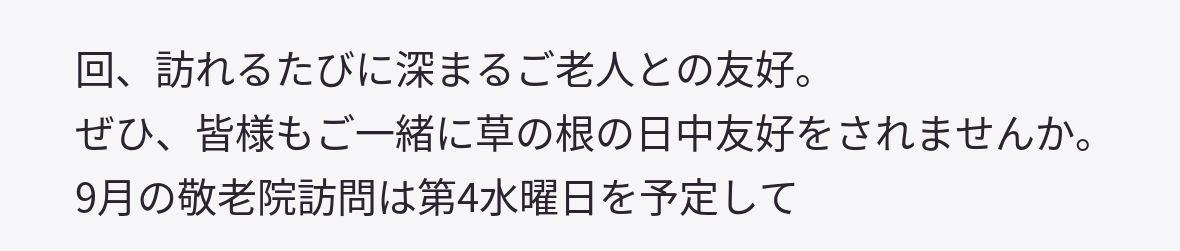回、訪れるたびに深まるご老人との友好。
ぜひ、皆様もご一緒に草の根の日中友好をされませんか。
9月の敬老院訪問は第4水曜日を予定して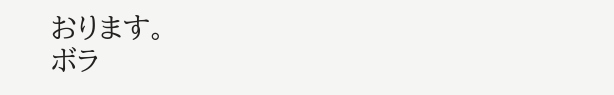おります。
ボラ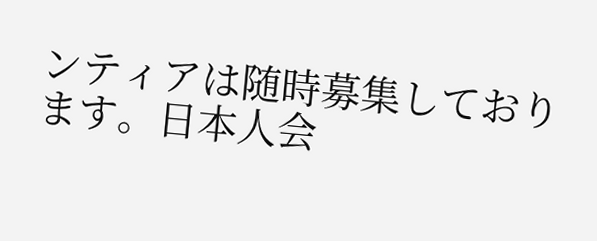ンティアは随時募集しております。日本人会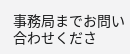事務局までお問い合わせくださ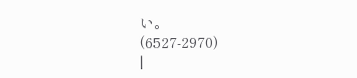い。
(6527-2970)
|